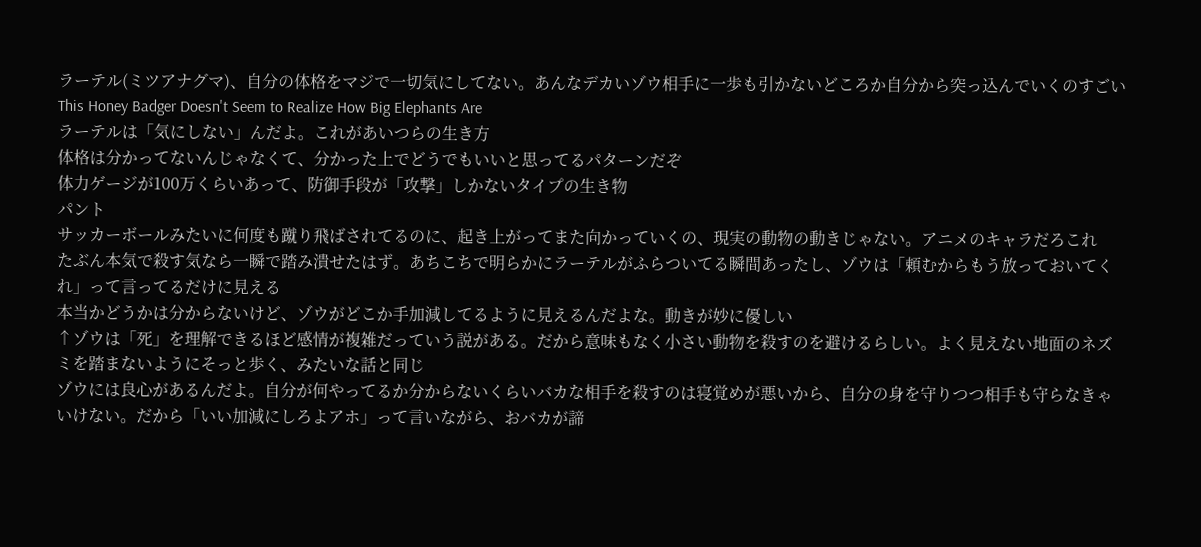ラーテル(ミツアナグマ)、自分の体格をマジで一切気にしてない。あんなデカいゾウ相手に一歩も引かないどころか自分から突っ込んでいくのすごい
This Honey Badger Doesn't Seem to Realize How Big Elephants Are
ラーテルは「気にしない」んだよ。これがあいつらの生き方
体格は分かってないんじゃなくて、分かった上でどうでもいいと思ってるパターンだぞ
体力ゲージが100万くらいあって、防御手段が「攻撃」しかないタイプの生き物
パント
サッカーボールみたいに何度も蹴り飛ばされてるのに、起き上がってまた向かっていくの、現実の動物の動きじゃない。アニメのキャラだろこれ
たぶん本気で殺す気なら一瞬で踏み潰せたはず。あちこちで明らかにラーテルがふらついてる瞬間あったし、ゾウは「頼むからもう放っておいてくれ」って言ってるだけに見える
本当かどうかは分からないけど、ゾウがどこか手加減してるように見えるんだよな。動きが妙に優しい
↑ゾウは「死」を理解できるほど感情が複雑だっていう説がある。だから意味もなく小さい動物を殺すのを避けるらしい。よく見えない地面のネズミを踏まないようにそっと歩く、みたいな話と同じ
ゾウには良心があるんだよ。自分が何やってるか分からないくらいバカな相手を殺すのは寝覚めが悪いから、自分の身を守りつつ相手も守らなきゃいけない。だから「いい加減にしろよアホ」って言いながら、おバカが諦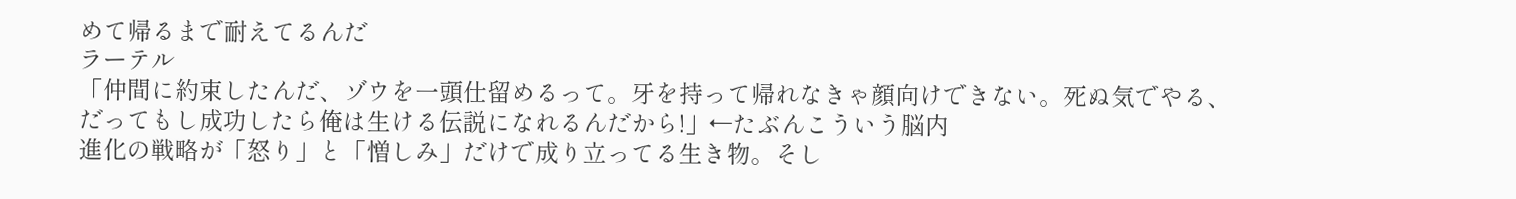めて帰るまで耐えてるんだ
ラーテル
「仲間に約束したんだ、ゾウを一頭仕留めるって。牙を持って帰れなきゃ顔向けできない。死ぬ気でやる、だってもし成功したら俺は生ける伝説になれるんだから!」←たぶんこういう脳内
進化の戦略が「怒り」と「憎しみ」だけで成り立ってる生き物。そし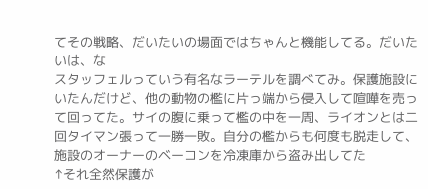てその戦略、だいたいの場面ではちゃんと機能してる。だいたいは、な
スタッフェルっていう有名なラーテルを調べてみ。保護施設にいたんだけど、他の動物の檻に片っ端から侵入して喧嘩を売って回ってた。サイの腹に乗って檻の中を一周、ライオンとは二回タイマン張って一勝一敗。自分の檻からも何度も脱走して、施設のオーナーのベーコンを冷凍庫から盗み出してた
↑それ全然保護が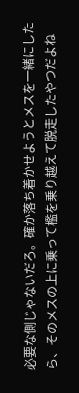必要な側じゃないだろ。確か落ち着かせようとメスを一緒にしたら、そのメスの上に乗って檻を乗り越えて脱走したやつだよね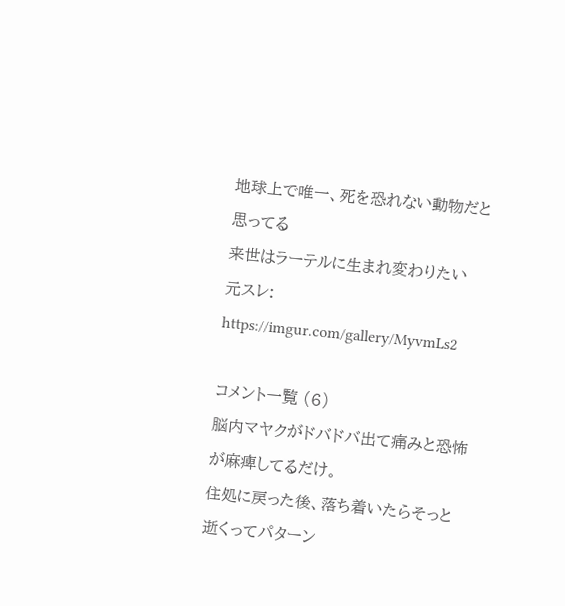地球上で唯一、死を恐れない動物だと思ってる
来世はラーテルに生まれ変わりたい
元スレ: https://imgur.com/gallery/MyvmLs2

コメント一覧 (6)
脳内マヤクがドバドバ出て痛みと恐怖が麻痺してるだけ。
住処に戻った後、落ち着いたらそっと逝くってパターン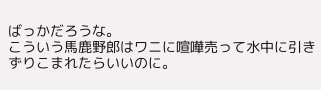ばっかだろうな。
こういう馬鹿野郎はワニに喧嘩売って水中に引きずりこまれたらいいのに。